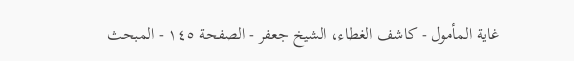غاية المأمول - كاشف الغطاء، الشيخ جعفر - الصفحة ١٤٥ - المبحث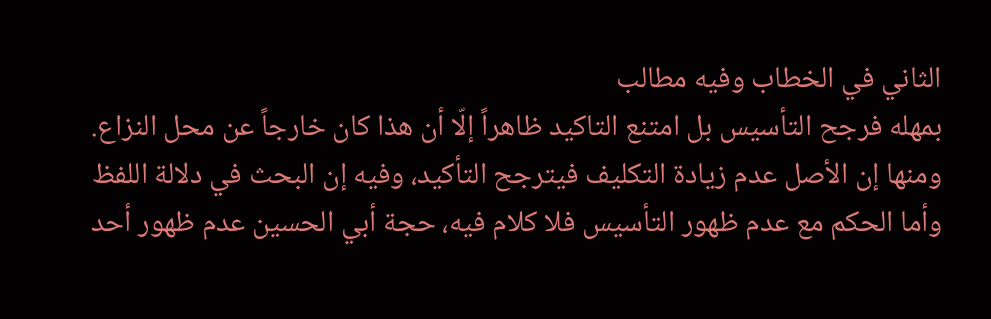الثاني في الخطاب وفيه مطالب
بمهله فرجح التأسيس بل امتنع التاكيد ظاهراً إلّا أن هذا كان خارجاً عن محل النزاع.
ومنها إن الأصل عدم زيادة التكليف فيترجح التأكيد، وفيه إن البحث في دلالة اللفظ وأما الحكم مع عدم ظهور التأسيس فلا كلام فيه، حجة أبي الحسين عدم ظهور أحد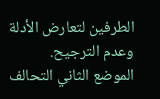الطرفين لتعارض الأدلة وعدم الترجيح.
الموضع الثاني التحالف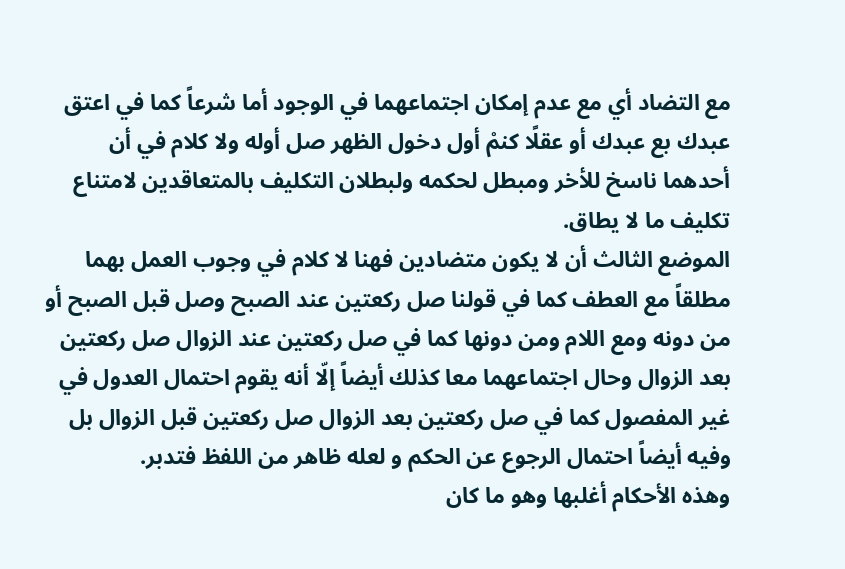مع التضاد أي مع عدم إمكان اجتماعهما في الوجود أما شرعاً كما في اعتق عبدك بع عبدك أو عقلًا كنمْ أول دخول الظهر صل أوله ولا كلام في أن أحدهما ناسخ للأخر ومبطل لحكمه ولبطلان التكليف بالمتعاقدين لامتناع تكليف ما لا يطاق.
الموضع الثالث أن لا يكون متضادين فهنا لا كلام في وجوب العمل بهما مطلقاً مع العطف كما في قولنا صل ركعتين عند الصبح وصل قبل الصبح أو من دونه ومع اللام ومن دونها كما في صل ركعتين عند الزوال صل ركعتين بعد الزوال وحال اجتماعهما معا كذلك أيضاً إلّا أنه يقوم احتمال العدول في غير المفصول كما في صل ركعتين بعد الزوال صل ركعتين قبل الزوال بل وفيه أيضاً احتمال الرجوع عن الحكم و لعله ظاهر من اللفظ فتدبر.
وهذه الأحكام أغلبها وهو ما كان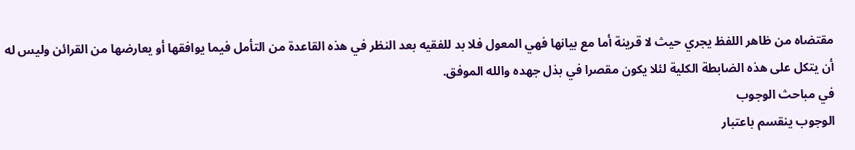مقتضاه من ظاهر اللفظ يجري حيث لا قرينة أما مع بيانها فهي المعول فلا بد للفقيه بعد النظر في هذه القاعدة من التأمل فيما يوافقها أو يعارضها من القرائن وليس له أن يتكل على هذه الضابطة الكلية لئلا يكون مقصرا في بذل جهده والله الموفق.
في مباحث الوجوب
الوجوب ينقسم باعتبار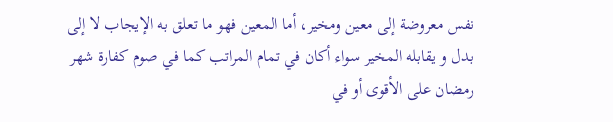نفس معروضة إلى معين ومخير، أما المعين فهو ما تعلق به الإيجاب لا إلى بدل و يقابله المخير سواء أكان في تمام المراتب كما في صوم كفارة شهر رمضان على الأقوى أو في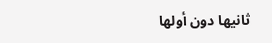ثانيها دون أولها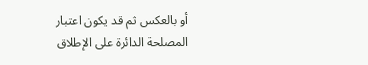أو بالعكس ثم قد يكون اعتبار المصلحة الدائرة على الإطلاق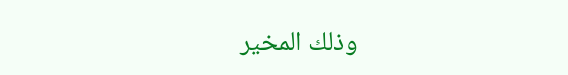وذلك المخير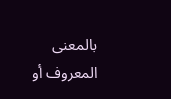بالمعنى المعروف أو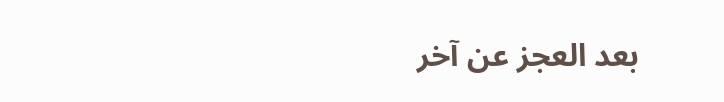بعد العجز عن آخر